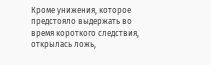Кроме унижения, которое предстояло выдержать во время короткого следствия, открылась ложь,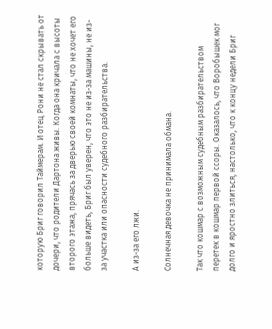которую Бриг говорил Таймерам. И отец Рони не стал скрывать от дочери, что родители Дартона живы. Когда она кричала с высоты второго этажа, прячась за дверью своей комнаты, что не хочет его больше видеть, Бриг был уверен, что это не из-за машины, не из-за участка или опасности судебного разбирательства.

А из-за его лжи.

Солнечная девочка не принимала обмана.

Так что кошмар с возможным судебным разбирательством перетек в кошмар первой ссоры. Оказалось, что Воробышек мог долго и яростно злиться, настолько, что к концу недели Бриг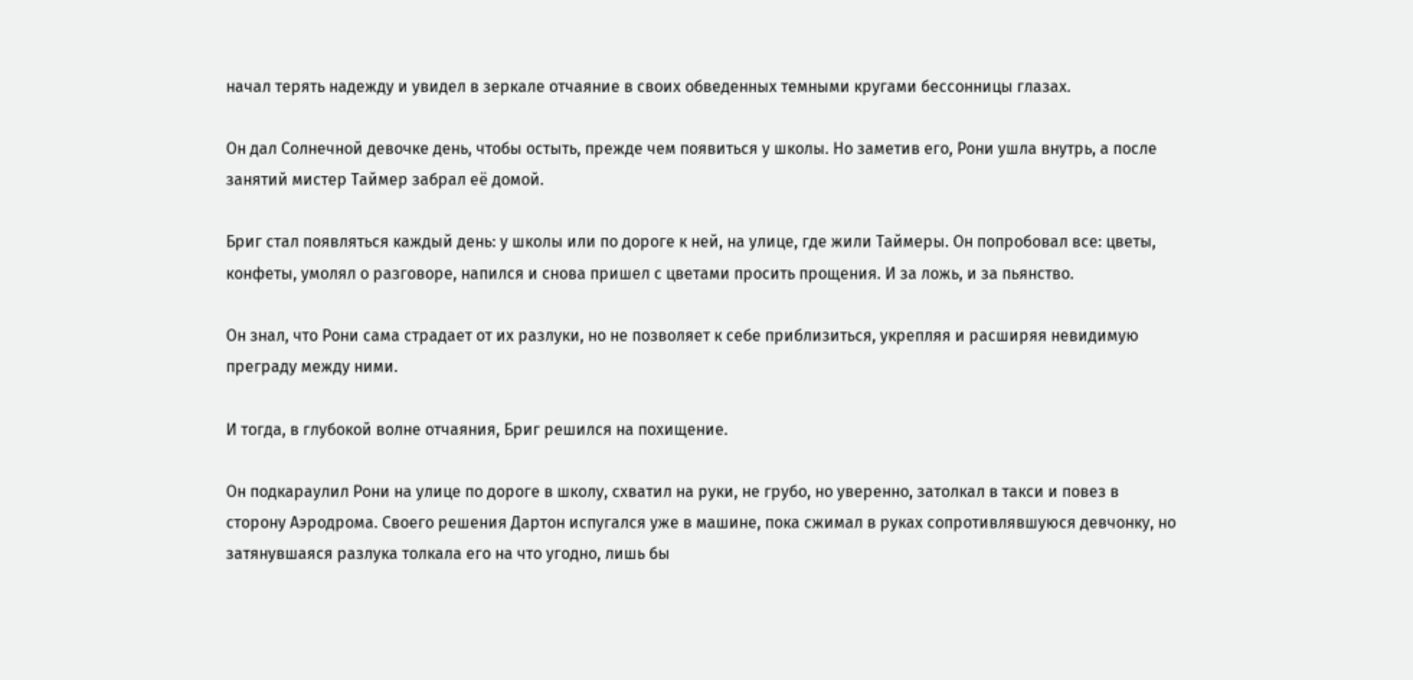начал терять надежду и увидел в зеркале отчаяние в своих обведенных темными кругами бессонницы глазах.

Он дал Солнечной девочке день, чтобы остыть, прежде чем появиться у школы. Но заметив его, Рони ушла внутрь, а после занятий мистер Таймер забрал её домой.

Бриг стал появляться каждый день: у школы или по дороге к ней, на улице, где жили Таймеры. Он попробовал все: цветы, конфеты, умолял о разговоре, напился и снова пришел с цветами просить прощения. И за ложь, и за пьянство.

Он знал, что Рони сама страдает от их разлуки, но не позволяет к себе приблизиться, укрепляя и расширяя невидимую преграду между ними.

И тогда, в глубокой волне отчаяния, Бриг решился на похищение.

Он подкараулил Рони на улице по дороге в школу, схватил на руки, не грубо, но уверенно, затолкал в такси и повез в сторону Аэродрома. Своего решения Дартон испугался уже в машине, пока сжимал в руках сопротивлявшуюся девчонку, но затянувшаяся разлука толкала его на что угодно, лишь бы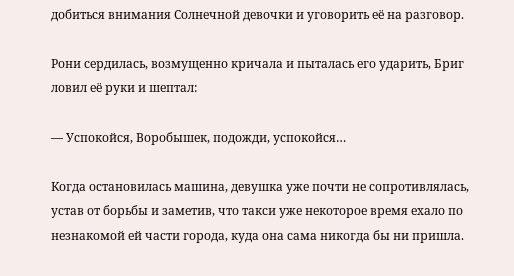добиться внимания Солнечной девочки и уговорить её на разговор.

Рони сердилась, возмущенно кричала и пыталась его ударить, Бриг ловил её руки и шептал:

— Успокойся, Воробышек, подожди, успокойся…

Когда остановилась машина, девушка уже почти не сопротивлялась, устав от борьбы и заметив, что такси уже некоторое время ехало по незнакомой ей части города, куда она сама никогда бы ни пришла.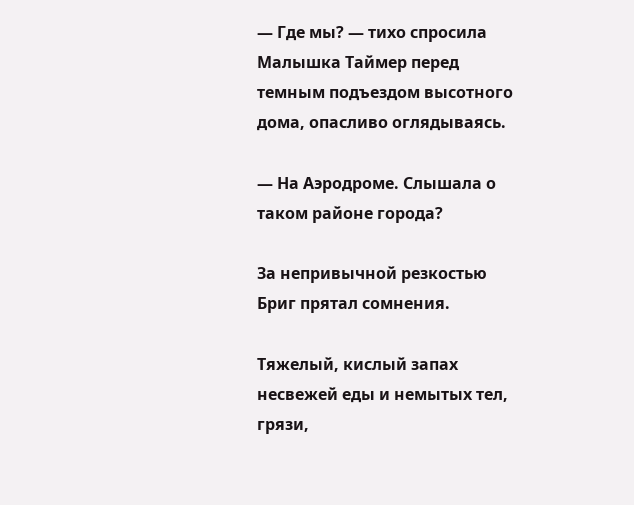— Где мы? — тихо спросила Малышка Таймер перед темным подъездом высотного дома, опасливо оглядываясь.

— На Аэродроме. Слышала о таком районе города?

За непривычной резкостью Бриг прятал сомнения.

Тяжелый, кислый запах несвежей еды и немытых тел, грязи,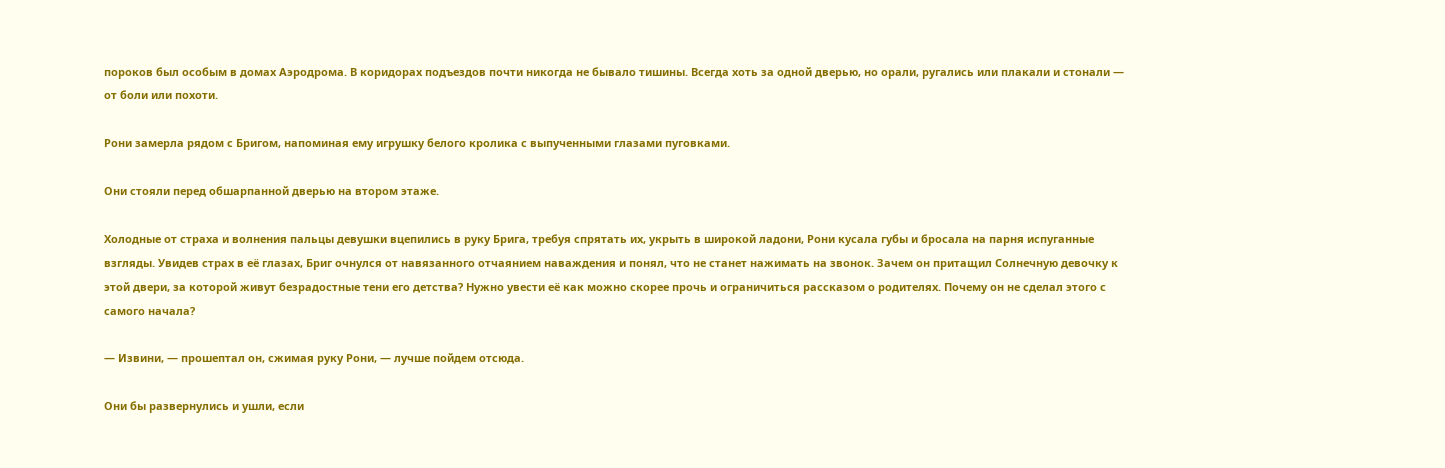пороков был особым в домах Аэродрома. В коридорах подъездов почти никогда не бывало тишины. Всегда хоть за одной дверью, но орали, ругались или плакали и стонали — от боли или похоти.

Рони замерла рядом с Бригом, напоминая ему игрушку белого кролика с выпученными глазами пуговками.

Они стояли перед обшарпанной дверью на втором этаже.

Холодные от страха и волнения пальцы девушки вцепились в руку Брига, требуя спрятать их, укрыть в широкой ладони, Рони кусала губы и бросала на парня испуганные взгляды. Увидев страх в её глазах, Бриг очнулся от навязанного отчаянием наваждения и понял, что не станет нажимать на звонок. Зачем он притащил Солнечную девочку к этой двери, за которой живут безрадостные тени его детства? Нужно увести её как можно скорее прочь и ограничиться рассказом о родителях. Почему он не сделал этого с самого начала?

— Извини, — прошептал он, сжимая руку Рони, — лучше пойдем отсюда.

Они бы развернулись и ушли, если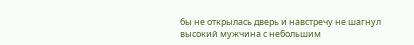бы не открылась дверь и навстречу не шагнул высокий мужчина с небольшим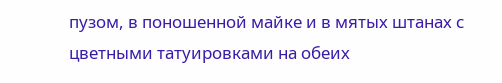пузом, в поношенной майке и в мятых штанах с цветными татуировками на обеих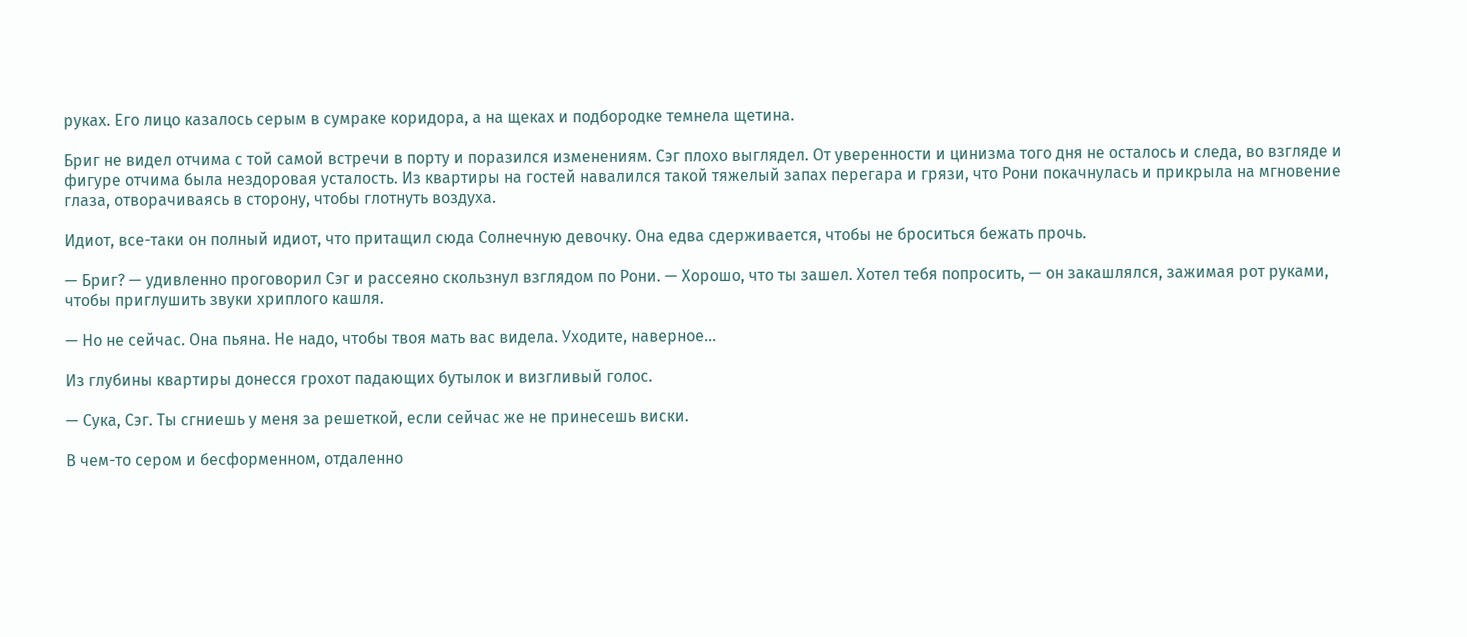руках. Его лицо казалось серым в сумраке коридора, а на щеках и подбородке темнела щетина.

Бриг не видел отчима с той самой встречи в порту и поразился изменениям. Сэг плохо выглядел. От уверенности и цинизма того дня не осталось и следа, во взгляде и фигуре отчима была нездоровая усталость. Из квартиры на гостей навалился такой тяжелый запах перегара и грязи, что Рони покачнулась и прикрыла на мгновение глаза, отворачиваясь в сторону, чтобы глотнуть воздуха.

Идиот, все-таки он полный идиот, что притащил сюда Солнечную девочку. Она едва сдерживается, чтобы не броситься бежать прочь.

— Бриг? — удивленно проговорил Сэг и рассеяно скользнул взглядом по Рони. — Хорошо, что ты зашел. Хотел тебя попросить, — он закашлялся, зажимая рот руками, чтобы приглушить звуки хриплого кашля.

— Но не сейчас. Она пьяна. Не надо, чтобы твоя мать вас видела. Уходите, наверное…

Из глубины квартиры донесся грохот падающих бутылок и визгливый голос.

— Сука, Сэг. Ты сгниешь у меня за решеткой, если сейчас же не принесешь виски.

В чем-то сером и бесформенном, отдаленно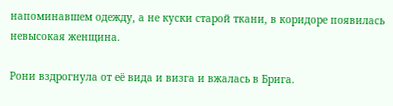напоминавшем одежду, а не куски старой ткани, в коридоре появилась невысокая женщина.

Рони вздрогнула от её вида и визга и вжалась в Брига.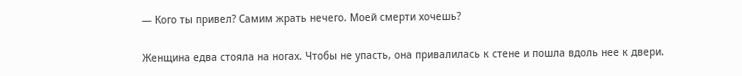— Кого ты привел? Самим жрать нечего. Моей смерти хочешь?

Женщина едва стояла на ногах. Чтобы не упасть, она привалилась к стене и пошла вдоль нее к двери.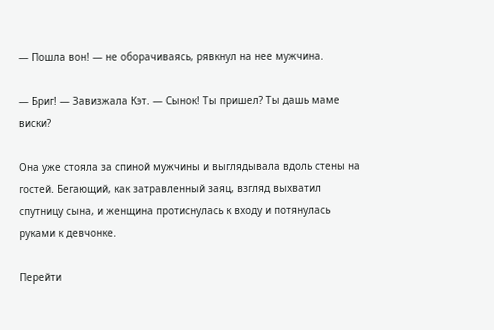— Пошла вон! — не оборачиваясь, рявкнул на нее мужчина.

— Бриг! — Завизжала Кэт. — Сынок! Ты пришел? Ты дашь маме виски?

Она уже стояла за спиной мужчины и выглядывала вдоль стены на гостей. Бегающий, как затравленный заяц, взгляд выхватил спутницу сына, и женщина протиснулась к входу и потянулась руками к девчонке.

Перейти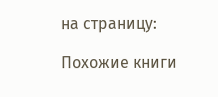на страницу:

Похожие книги